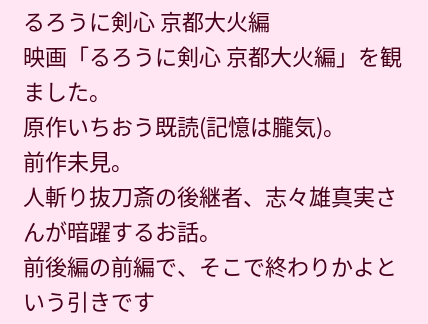るろうに剣心 京都大火編
映画「るろうに剣心 京都大火編」を観ました。
原作いちおう既読(記憶は朧気)。
前作未見。
人斬り抜刀斎の後継者、志々雄真実さんが暗躍するお話。
前後編の前編で、そこで終わりかよという引きです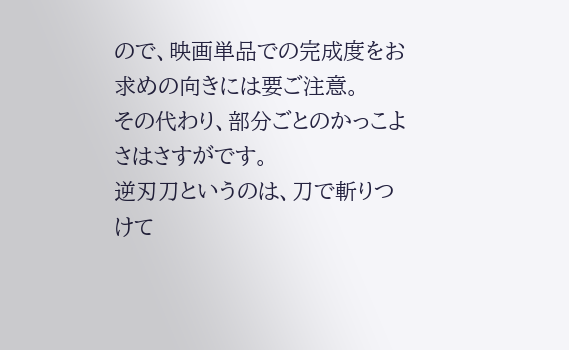ので、映画単品での完成度をお求めの向きには要ご注意。
その代わり、部分ごとのかっこよさはさすがです。
逆刃刀というのは、刀で斬りつけて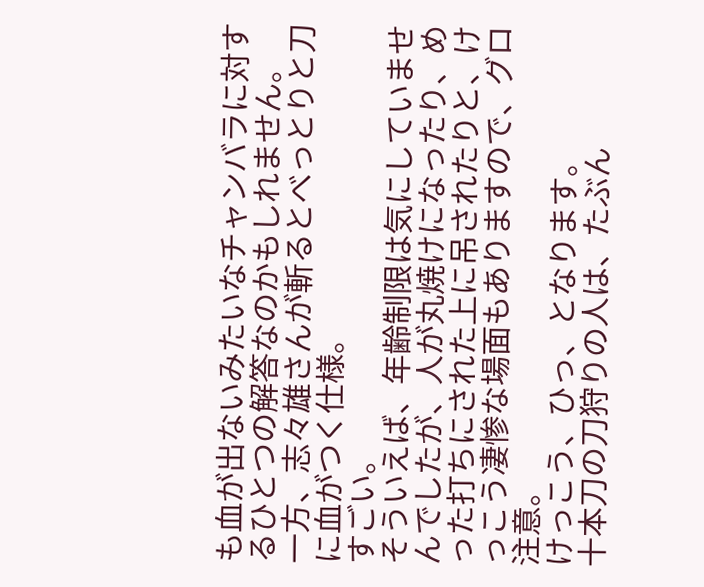も血が出ないみたいなチャンバラに対するひとつの解答なのかもしれません。
一方、志々雄さんが斬るとべっとりと刀に血がつく仕様。
すごい。
そういえば、年齢制限は気にしていませんでしたが、人が丸焼けになったり、めった打ちにされた上に吊されたりと、けっこう凄惨な場面もありますので、グロ注意。
けっこう、ひっ、となります。
十本刀の刀狩りの人は、たぶん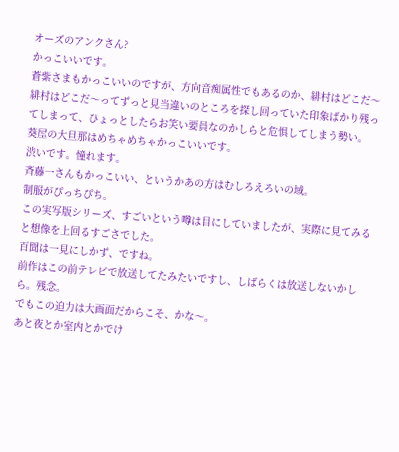オーズのアンクさん?
かっこいいです。
蒼紫さまもかっこいいのですが、方向音痴属性でもあるのか、緋村はどこだ〜緋村はどこだ〜ってずっと見当違いのところを探し回っていた印象ばかり残ってしまって、ひょっとしたらお笑い要員なのかしらと危惧してしまう勢い。
葵屋の大旦那はめちゃめちゃかっこいいです。
渋いです。憧れます。
斉藤一さんもかっこいい、というかあの方はむしろえろいの域。
制服がぴっちぴち。
この実写版シリーズ、すごいという噂は目にしていましたが、実際に見てみると想像を上回るすごさでした。
百聞は一見にしかず、ですね。
前作はこの前テレビで放送してたみたいですし、しばらくは放送しないかしら。残念。
でもこの迫力は大画面だからこそ、かな〜。
あと夜とか室内とかでけ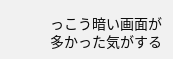っこう暗い画面が多かった気がする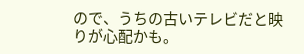ので、うちの古いテレビだと映りが心配かも。